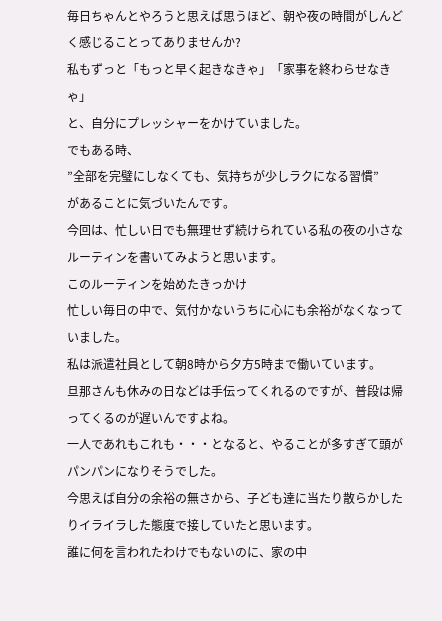毎日ちゃんとやろうと思えば思うほど、朝や夜の時間がしんどく感じることってありませんか?
私もずっと「もっと早く起きなきゃ」「家事を終わらせなきゃ」
と、自分にプレッシャーをかけていました。
でもある時、
”全部を完璧にしなくても、気持ちが少しラクになる習慣”
があることに気づいたんです。
今回は、忙しい日でも無理せず続けられている私の夜の小さなルーティンを書いてみようと思います。
このルーティンを始めたきっかけ
忙しい毎日の中で、気付かないうちに心にも余裕がなくなっていました。
私は派遣社員として朝8時から夕方5時まで働いています。
旦那さんも休みの日などは手伝ってくれるのですが、普段は帰ってくるのが遅いんですよね。
一人であれもこれも・・・となると、やることが多すぎて頭がパンパンになりそうでした。
今思えば自分の余裕の無さから、子ども達に当たり散らかしたりイライラした態度で接していたと思います。
誰に何を言われたわけでもないのに、家の中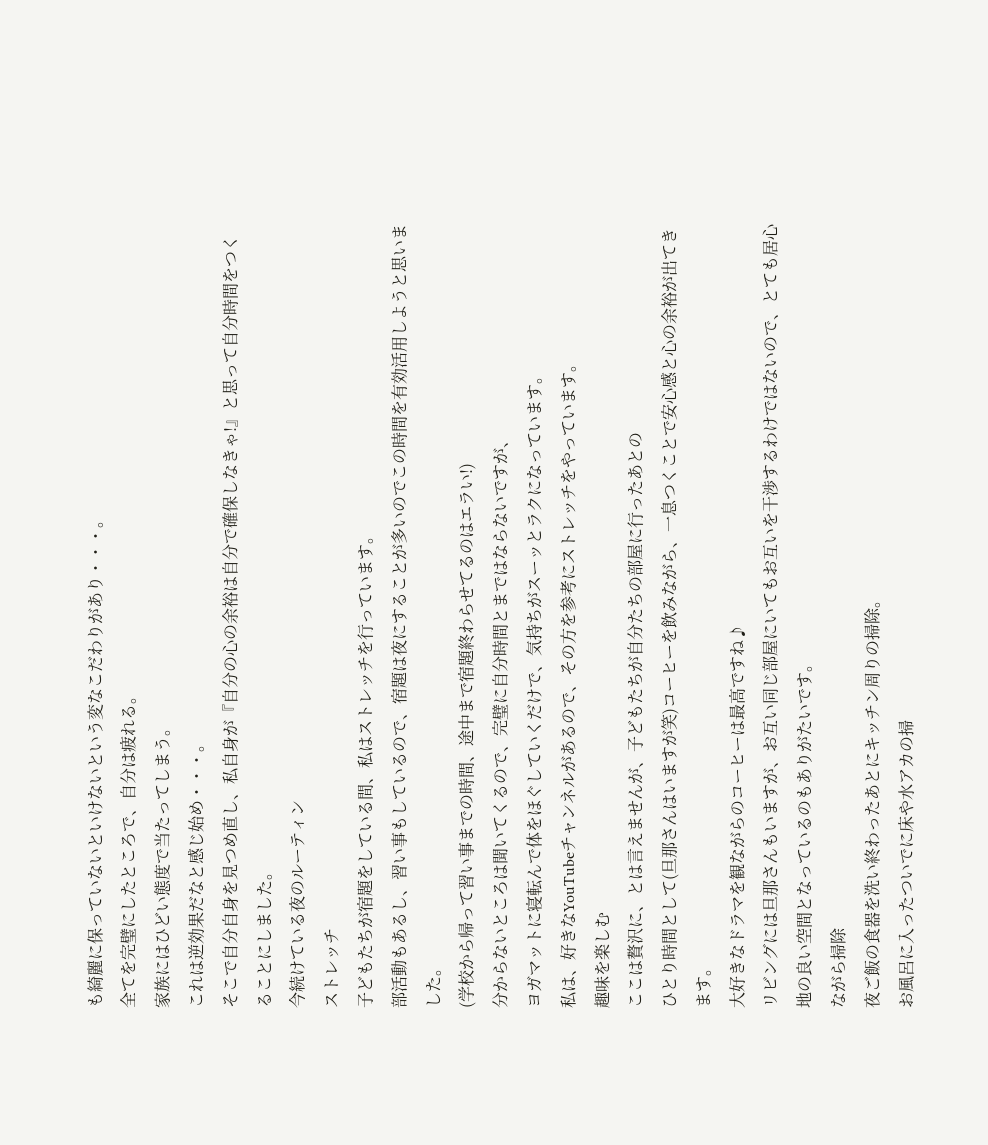も綺麗に保っていないといけないという変なこだわりがあり・・・。
全てを完璧にしたところで、自分は疲れる。
家族にはひどい態度で当たってしまう。
これは逆効果だなと感じ始め・・・。
そこで自分自身を見つめ直し、私自身が『自分の心の余裕は自分で確保しなきゃ!』と思って自分時間をつくることにしました。
今続けている夜のルーティン
ストレッチ
子どもたちが宿題をしている間、私はストレッチを行っています。
部活動もあるし、習い事もしているので、宿題は夜にすることが多いのでこの時間を有効活用しようと思いました。
(学校から帰って習い事までの時間、途中まで宿題終わらせてるのはエラい!)
分からないところは聞いてくるので、完璧に自分時間とまではならないですが、
ヨガマットに寝転んで体をほぐしていくだけで、気持ちがスーッとラクになっています。
私は、好きなYouTubeチャンネルがあるので、その方を参考にストレッチをやっています。
趣味を楽しむ
ここは贅沢に、とは言えませんが、子どもたちが自分たちの部屋に行ったあとの
ひとり時間として(旦那さんはいますが笑)コーヒーを飲みながら、一息つくことで安心感と心の余裕が出てきます。
大好きなドラマを観ながらのコーヒーは最高ですね♪
リビングには旦那さんもいますが、お互い同じ部屋にいてもお互いを干渉するわけではないので、とても居心地の良い空間となっているのもありがたいです。
ながら掃除
夜ご飯の食器を洗い終わったあとにキッチン周りの掃除。
お風呂に入ったついでに床や水アカの掃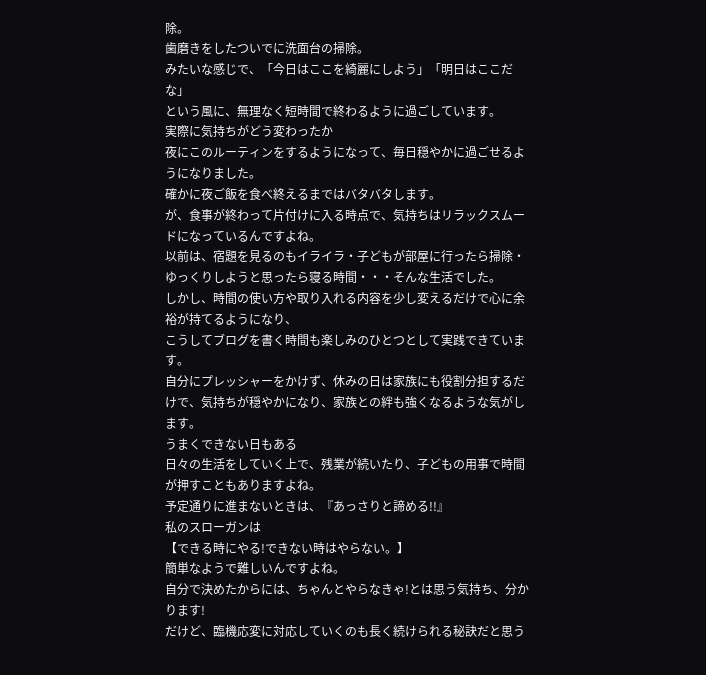除。
歯磨きをしたついでに洗面台の掃除。
みたいな感じで、「今日はここを綺麗にしよう」「明日はここだな」
という風に、無理なく短時間で終わるように過ごしています。
実際に気持ちがどう変わったか
夜にこのルーティンをするようになって、毎日穏やかに過ごせるようになりました。
確かに夜ご飯を食べ終えるまではバタバタします。
が、食事が終わって片付けに入る時点で、気持ちはリラックスムードになっているんですよね。
以前は、宿題を見るのもイライラ・子どもが部屋に行ったら掃除・ゆっくりしようと思ったら寝る時間・・・そんな生活でした。
しかし、時間の使い方や取り入れる内容を少し変えるだけで心に余裕が持てるようになり、
こうしてブログを書く時間も楽しみのひとつとして実践できています。
自分にプレッシャーをかけず、休みの日は家族にも役割分担するだけで、気持ちが穏やかになり、家族との絆も強くなるような気がします。
うまくできない日もある
日々の生活をしていく上で、残業が続いたり、子どもの用事で時間が押すこともありますよね。
予定通りに進まないときは、『あっさりと諦める!!』
私のスローガンは
【できる時にやる!できない時はやらない。】
簡単なようで難しいんですよね。
自分で決めたからには、ちゃんとやらなきゃ!とは思う気持ち、分かります!
だけど、臨機応変に対応していくのも長く続けられる秘訣だと思う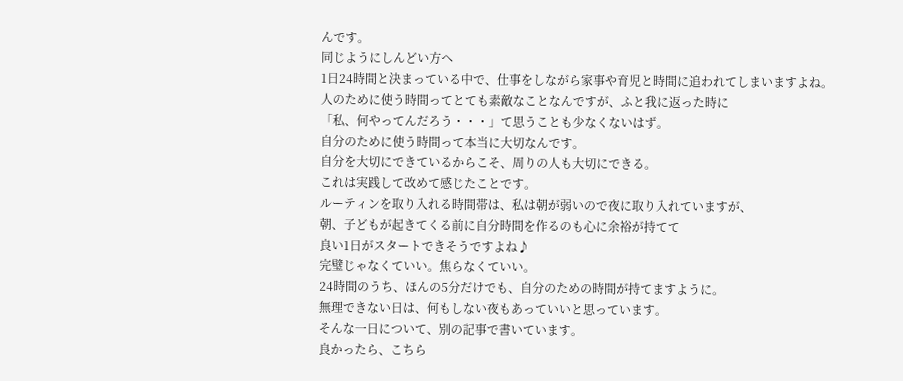んです。
同じようにしんどい方へ
1日24時間と決まっている中で、仕事をしながら家事や育児と時間に追われてしまいますよね。
人のために使う時間ってとても素敵なことなんですが、ふと我に返った時に
「私、何やってんだろう・・・」て思うことも少なくないはず。
自分のために使う時間って本当に大切なんです。
自分を大切にできているからこそ、周りの人も大切にできる。
これは実践して改めて感じたことです。
ルーティンを取り入れる時間帯は、私は朝が弱いので夜に取り入れていますが、
朝、子どもが起きてくる前に自分時間を作るのも心に余裕が持てて
良い1日がスタートできそうですよね♪
完璧じゃなくていい。焦らなくていい。
24時間のうち、ほんの5分だけでも、自分のための時間が持てますように。
無理できない日は、何もしない夜もあっていいと思っています。
そんな一日について、別の記事で書いています。
良かったら、こちら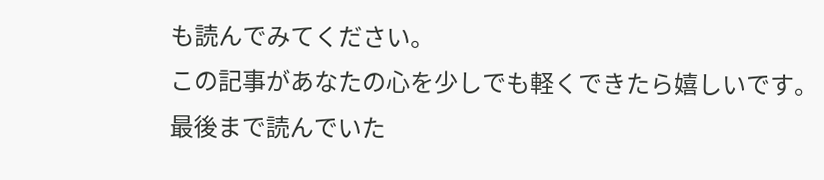も読んでみてください。
この記事があなたの心を少しでも軽くできたら嬉しいです。
最後まで読んでいた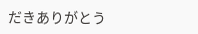だきありがとう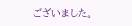ございました。